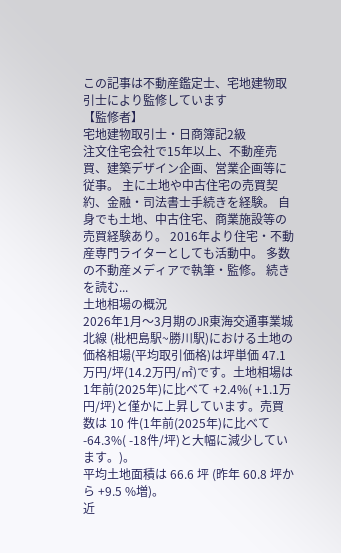この記事は不動産鑑定士、宅地建物取引士により監修しています
【監修者】
宅地建物取引士・日商簿記2級
注文住宅会社で15年以上、不動産売買、建築デザイン企画、営業企画等に従事。 主に土地や中古住宅の売買契約、金融・司法書士手続きを経験。 自身でも土地、中古住宅、商業施設等の売買経験あり。 2016年より住宅・不動産専門ライターとしても活動中。 多数の不動産メディアで執筆・監修。 続きを読む...
土地相場の概況
2026年1月〜3月期のJR東海交通事業城北線 (枇杷島駅~勝川駅)における土地の価格相場(平均取引価格)は坪単価 47.1万円/坪(14.2万円/㎡)です。土地相場は1年前(2025年)に比べて +2.4%( +1.1万円/坪)と僅かに上昇しています。売買数は 10 件(1年前(2025年)に比べて -64.3%( -18件/坪)と大幅に減少しています。)。
平均土地面積は 66.6 坪 (昨年 60.8 坪から +9.5 %増)。
近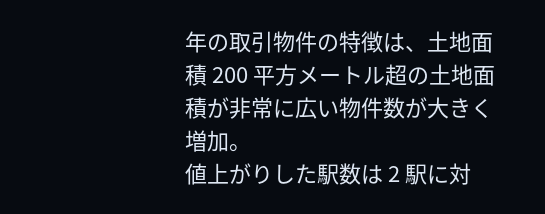年の取引物件の特徴は、土地面積 200 平方メートル超の土地面積が非常に広い物件数が大きく増加。
値上がりした駅数は 2 駅に対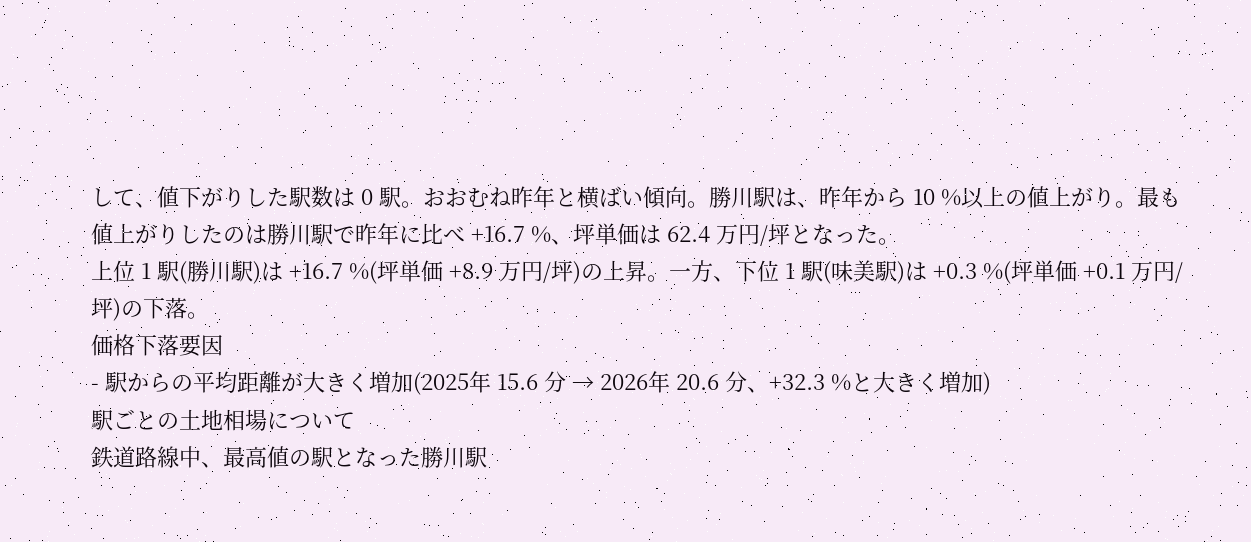して、値下がりした駅数は 0 駅。おおむね昨年と横ばい傾向。勝川駅は、昨年から 10 %以上の値上がり。最も値上がりしたのは勝川駅で昨年に比べ +16.7 %、坪単価は 62.4 万円/坪となった。
上位 1 駅(勝川駅)は +16.7 %(坪単価 +8.9 万円/坪)の上昇。一方、下位 1 駅(味美駅)は +0.3 %(坪単価 +0.1 万円/坪)の下落。
価格下落要因
- 駅からの平均距離が大きく増加(2025年 15.6 分 → 2026年 20.6 分、+32.3 %と大きく増加)
駅ごとの土地相場について
鉄道路線中、最高値の駅となった勝川駅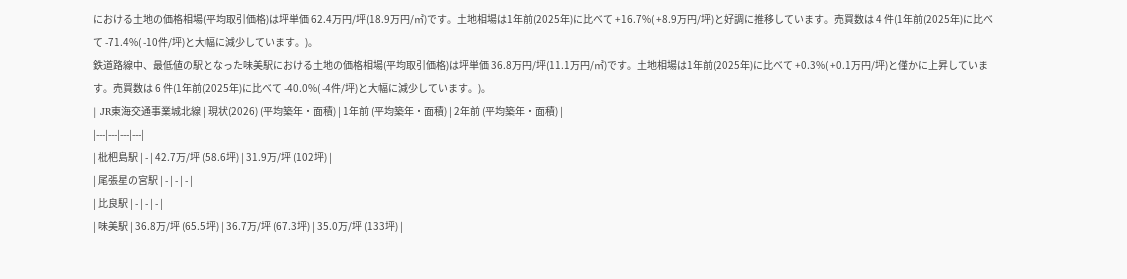における土地の価格相場(平均取引価格)は坪単価 62.4万円/坪(18.9万円/㎡)です。土地相場は1年前(2025年)に比べて +16.7%( +8.9万円/坪)と好調に推移しています。売買数は 4 件(1年前(2025年)に比べて -71.4%( -10件/坪)と大幅に減少しています。)。
鉄道路線中、最低値の駅となった味美駅における土地の価格相場(平均取引価格)は坪単価 36.8万円/坪(11.1万円/㎡)です。土地相場は1年前(2025年)に比べて +0.3%( +0.1万円/坪)と僅かに上昇しています。売買数は 6 件(1年前(2025年)に比べて -40.0%( -4件/坪)と大幅に減少しています。)。
| JR東海交通事業城北線 | 現状(2026) (平均築年・面積) | 1年前 (平均築年・面積) | 2年前 (平均築年・面積) |
|---|---|---|---|
| 枇杷島駅 | - | 42.7万/坪 (58.6坪) | 31.9万/坪 (102坪) |
| 尾張星の宮駅 | - | - | - |
| 比良駅 | - | - | - |
| 味美駅 | 36.8万/坪 (65.5坪) | 36.7万/坪 (67.3坪) | 35.0万/坪 (133坪) |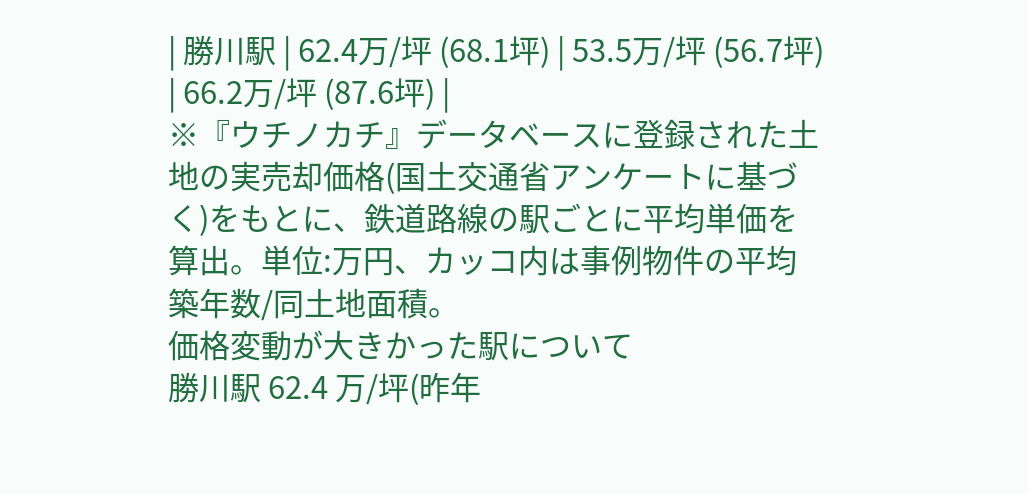| 勝川駅 | 62.4万/坪 (68.1坪) | 53.5万/坪 (56.7坪) | 66.2万/坪 (87.6坪) |
※『ウチノカチ』データベースに登録された土地の実売却価格(国土交通省アンケートに基づく)をもとに、鉄道路線の駅ごとに平均単価を算出。単位:万円、カッコ内は事例物件の平均築年数/同土地面積。
価格変動が大きかった駅について
勝川駅 62.4 万/坪(昨年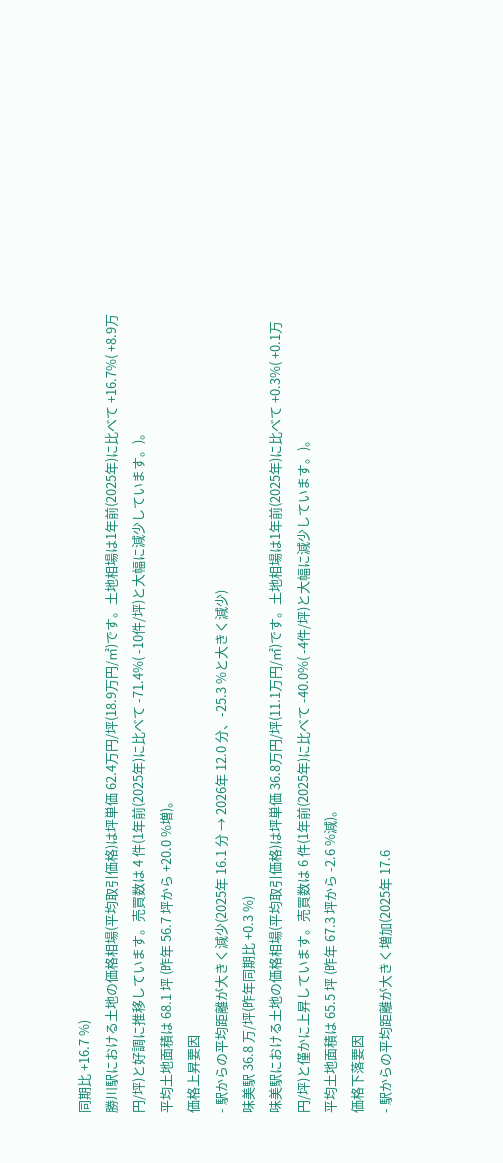同期比 +16.7 %)
勝川駅における土地の価格相場(平均取引価格)は坪単価 62.4万円/坪(18.9万円/㎡)です。土地相場は1年前(2025年)に比べて +16.7%( +8.9万円/坪)と好調に推移しています。売買数は 4 件(1年前(2025年)に比べて -71.4%( -10件/坪)と大幅に減少しています。)。
平均土地面積は 68.1 坪 (昨年 56.7 坪から +20.0 %増)。
価格上昇要因
- 駅からの平均距離が大きく減少(2025年 16.1 分 → 2026年 12.0 分、-25.3 %と大きく減少)
味美駅 36.8 万/坪(昨年同期比 +0.3 %)
味美駅における土地の価格相場(平均取引価格)は坪単価 36.8万円/坪(11.1万円/㎡)です。土地相場は1年前(2025年)に比べて +0.3%( +0.1万円/坪)と僅かに上昇しています。売買数は 6 件(1年前(2025年)に比べて -40.0%( -4件/坪)と大幅に減少しています。)。
平均土地面積は 65.5 坪 (昨年 67.3 坪から -2.6 %減)。
価格下落要因
- 駅からの平均距離が大きく増加(2025年 17.6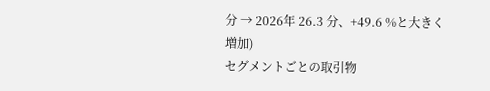分 → 2026年 26.3 分、+49.6 %と大きく増加)
セグメントごとの取引物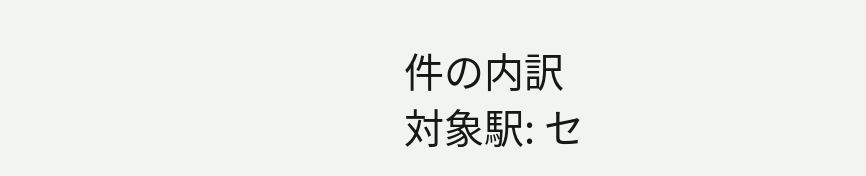件の内訳
対象駅: セ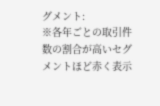グメント:
※各年ごとの取引件数の割合が高いセグメントほど赤く表示